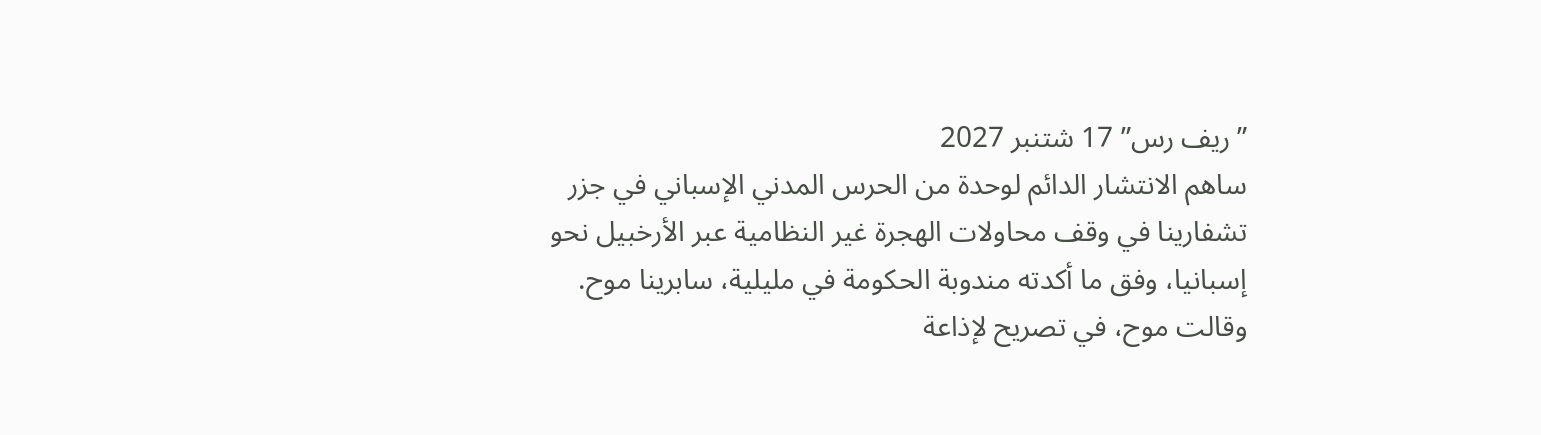” ريف رس” 17 شتنبر 2027
ساهم الانتشار الدائم لوحدة من الحرس المدني الإسباني في جزر تشفارينا في وقف محاولات الهجرة غير النظامية عبر الأرخبيل نحو إسبانيا، وفق ما أكدته مندوبة الحكومة في مليلية، سابرينا موح.
وقالت موح، في تصريح لإذاعة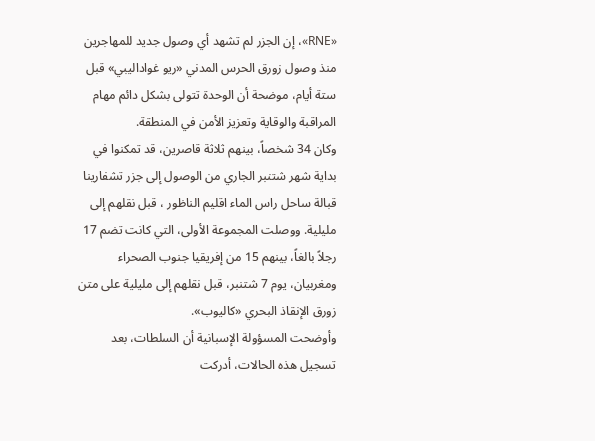«RNE»، إن الجزر لم تشهد أي وصول جديد للمهاجرين منذ وصول زورق الحرس المدني «ريو غواداليبي» قبل ستة أيام، موضحة أن الوحدة تتولى بشكل دائم مهام المراقبة والوقاية وتعزيز الأمن في المنطقة.
وكان 34 شخصاً، بينهم ثلاثة قاصرين، قد تمكنوا في بداية شهر شتنبر الجاري من الوصول إلى جزر تشفارينا قبالة ساحل راس الماء اقليم الناظور ، قبل نقلهم إلى مليلية. ووصلت المجموعة الأولى، التي كانت تضم 17 رجلاً بالغاً، بينهم 15 من إفريقيا جنوب الصحراء ومغربيان، يوم 7 شتنبر، قبل نقلهم إلى مليلية على متن زورق الإنقاذ البحري «كاليوب».
وأوضحت المسؤولة الإسبانية أن السلطات، بعد تسجيل هذه الحالات، أدركت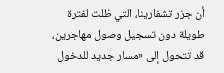أن جزر تشفارينا، التي ظلت لفترة طويلة دون تسجيل وصول مهاجرين، قد تتحول إلى «مسار جديد للدخول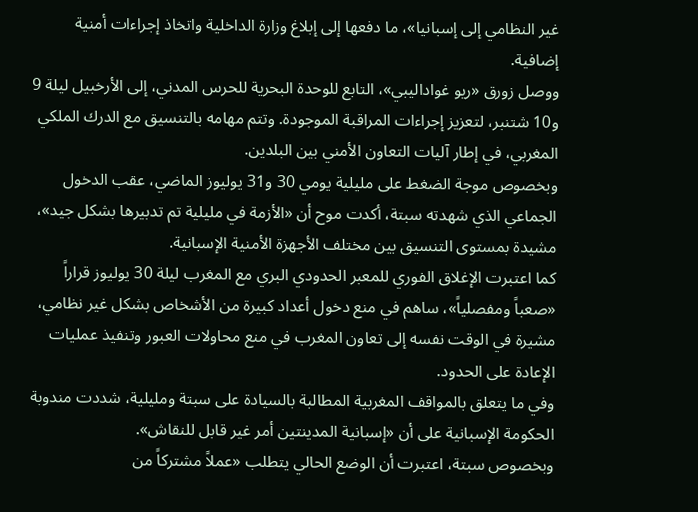غير النظامي إلى إسبانيا»، ما دفعها إلى إبلاغ وزارة الداخلية واتخاذ إجراءات أمنية إضافية.
ووصل زورق «ريو غواداليبي»، التابع للوحدة البحرية للحرس المدني، إلى الأرخبيل ليلة 9 و10 شتنبر، لتعزيز إجراءات المراقبة الموجودة. وتتم مهامه بالتنسيق مع الدرك الملكي المغربي، في إطار آليات التعاون الأمني بين البلدين.
وبخصوص موجة الضغط على مليلية يومي 30 و31 يوليوز الماضي، عقب الدخول الجماعي الذي شهدته سبتة، أكدت موح أن «الأزمة في مليلية تم تدبيرها بشكل جيد»، مشيدة بمستوى التنسيق بين مختلف الأجهزة الأمنية الإسبانية.
كما اعتبرت الإغلاق الفوري للمعبر الحدودي البري مع المغرب ليلة 30 يوليوز قراراً «صعباً ومفصلياً»، ساهم في منع دخول أعداد كبيرة من الأشخاص بشكل غير نظامي، مشيرة في الوقت نفسه إلى تعاون المغرب في منع محاولات العبور وتنفيذ عمليات الإعادة على الحدود.
وفي ما يتعلق بالمواقف المغربية المطالبة بالسيادة على سبتة ومليلية، شددت مندوبة الحكومة الإسبانية على أن «إسبانية المدينتين أمر غير قابل للنقاش».
وبخصوص سبتة، اعتبرت أن الوضع الحالي يتطلب «عملاً مشتركاً من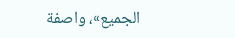الجميع»، واصفة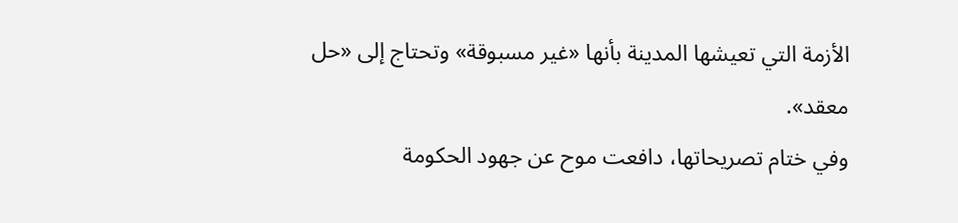الأزمة التي تعيشها المدينة بأنها «غير مسبوقة» وتحتاج إلى «حل معقد».
وفي ختام تصريحاتها، دافعت موح عن جهود الحكومة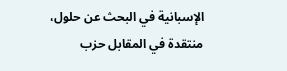الإسبانية في البحث عن حلول، منتقدة في المقابل حزب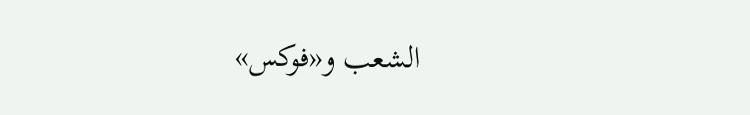الشعب و«فوكس»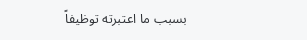بسبب ما اعتبرته توظيفاً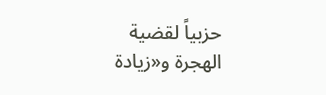حزبياً لقضية الهجرة و«زيادة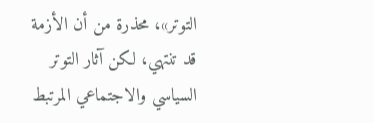التوتر»، محذرة من أن الأزمة قد تنتهي، لكن آثار التوتر السياسي والاجتماعي المرتبط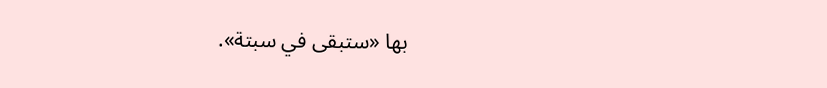بها «ستبقى في سبتة».